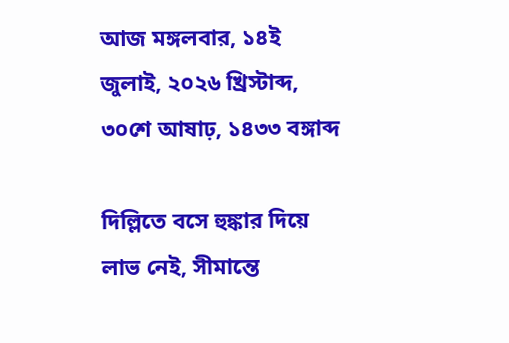আজ মঙ্গলবার, ১৪ই জুলাই, ২০২৬ খ্রিস্টাব্দ, ৩০শে আষাঢ়, ১৪৩৩ বঙ্গাব্দ

দিল্লিতে বসে হুঙ্কার দিয়ে লাভ নেই, সীমান্তে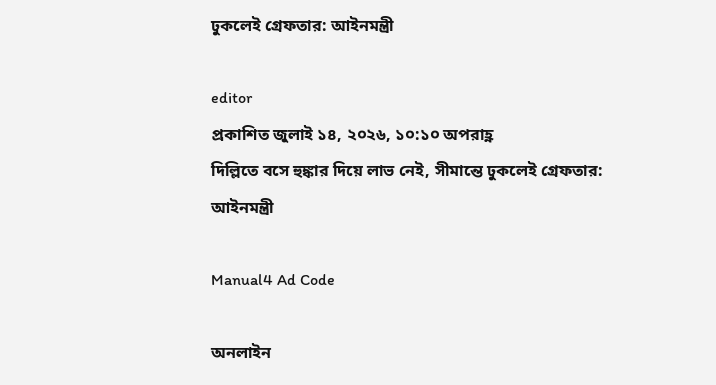ঢুকলেই গ্রেফতার: আইনমন্ত্রী

editor
প্রকাশিত জুলাই ১৪, ২০২৬, ১০:১০ অপরাহ্ণ
দিল্লিতে বসে হুঙ্কার দিয়ে লাভ নেই, সীমান্তে ঢুকলেই গ্রেফতার: আইনমন্ত্রী

Manual4 Ad Code

অনলাইন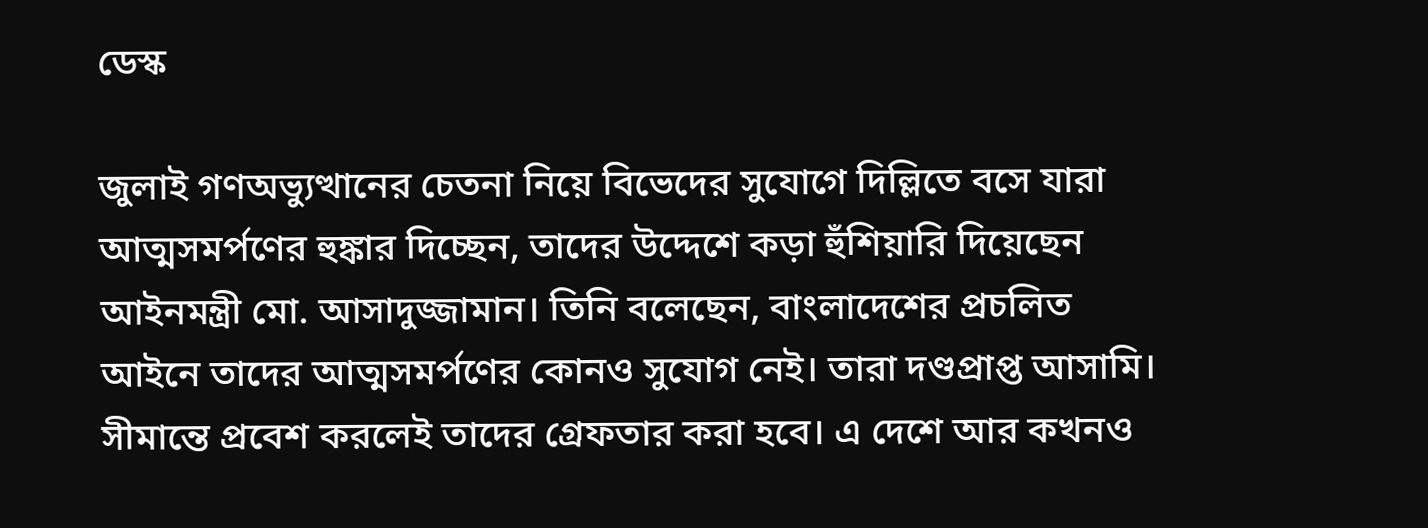ডেস্ক

জুলাই গণঅভ্যুত্থানের চেতনা নিয়ে বিভেদের সুযোগে দিল্লিতে বসে যারা আত্মসমর্পণের হুঙ্কার দিচ্ছেন, তাদের উদ্দেশে কড়া হুঁশিয়ারি দিয়েছেন আইনমন্ত্রী মো. আসাদুজ্জামান। তিনি বলেছেন, বাংলাদেশের প্রচলিত আইনে তাদের আত্মসমর্পণের কোনও সুযোগ নেই। তারা দণ্ডপ্রাপ্ত আসামি। সীমান্তে প্রবেশ করলেই তাদের গ্রেফতার করা হবে। এ দেশে আর কখনও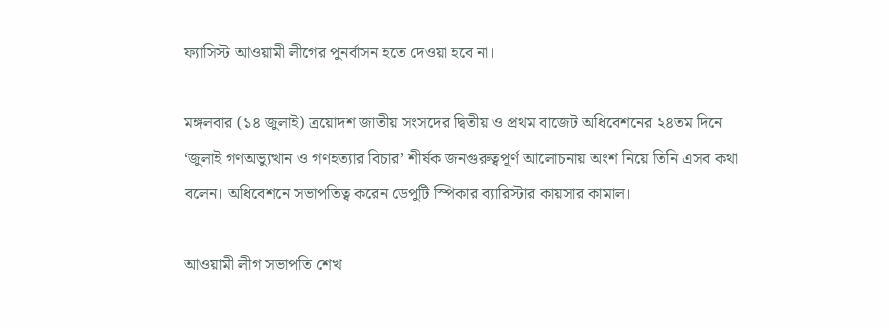ফ্যাসিস্ট আওয়ামী লীগের পুনর্বাসন হতে দেওয়া হবে না।

মঙ্গলবার (১৪ জুলাই) ত্রয়োদশ জাতীয় সংসদের দ্বিতীয় ও প্রথম বাজেট অধিবেশনের ২৪তম দিনে ‘জুলাই গণঅভ্যুত্থান ও গণহত্যার বিচার’ শীর্ষক জনগুরুত্বপূর্ণ আলোচনায় অংশ নিয়ে তিনি এসব কথা বলেন। অধিবেশনে সভাপতিত্ব করেন ডেপুটি স্পিকার ব্যারিস্টার কায়সার কামাল।

আওয়ামী লীগ সভাপতি শেখ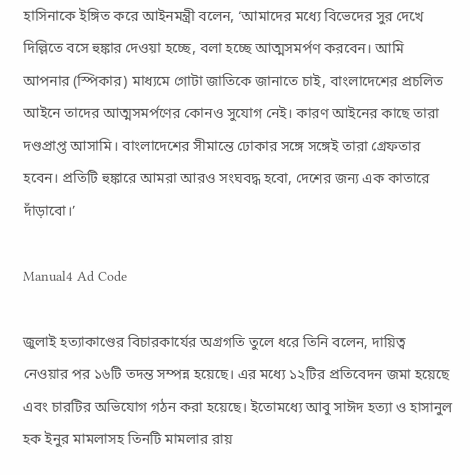হাসিনাকে ইঙ্গিত করে আইনমন্ত্রী বলেন, ‘আমাদের মধ্যে বিভেদের সুর দেখে দিল্লিতে বসে হুঙ্কার দেওয়া হচ্ছে, বলা হচ্ছে আত্মসমর্পণ করবেন। আমি আপনার (স্পিকার) মাধ্যমে গোটা জাতিকে জানাতে চাই, বাংলাদেশের প্রচলিত আইনে তাদের আত্মসমর্পণের কোনও সুযোগ নেই। কারণ আইনের কাছে তারা দণ্ডপ্রাপ্ত আসামি। বাংলাদেশের সীমান্তে ঢোকার সঙ্গে সঙ্গেই তারা গ্রেফতার হবেন। প্রতিটি হুঙ্কারে আমরা আরও সংঘবদ্ধ হবো, দেশের জন্য এক কাতারে দাঁড়াবো।’

Manual4 Ad Code

জুলাই হত্যাকাণ্ডের বিচারকার্যের অগ্রগতি তুলে ধরে তিনি বলেন, দায়িত্ব নেওয়ার পর ১৬টি তদন্ত সম্পন্ন হয়েছে। এর মধ্যে ১২টির প্রতিবেদন জমা হয়েছে এবং চারটির অভিযোগ গঠন করা হয়েছে। ইতোমধ্যে আবু সাঈদ হত্যা ও হাসানুল হক ইনুর মামলাসহ তিনটি মামলার রায়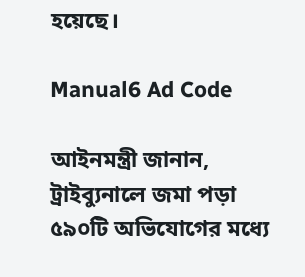হয়েছে।

Manual6 Ad Code

আইনমন্ত্রী জানান, ট্রাইব্যুনালে জমা পড়া ৫৯০টি অভিযোগের মধ্যে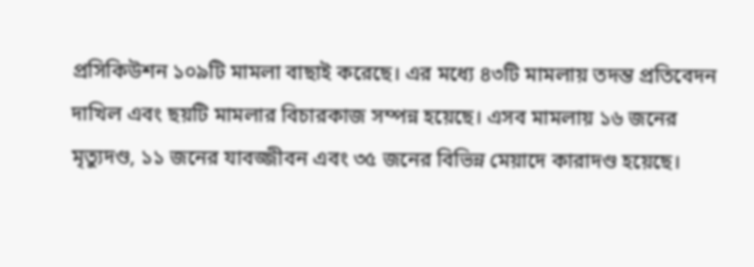প্রসিকিউশন ১০৯টি মামলা বাছাই করেছে। এর মধ্যে ৪৩টি মামলায় তদন্ত প্রতিবেদন দাখিল এবং ছয়টি মামলার বিচারকাজ সম্পন্ন হয়েছে। এসব মামলায় ১৬ জনের মৃত্যুদণ্ড, ১১ জনের যাবজ্জীবন এবং ৩৫ জনের বিভিন্ন মেয়াদে কারাদণ্ড হয়েছে।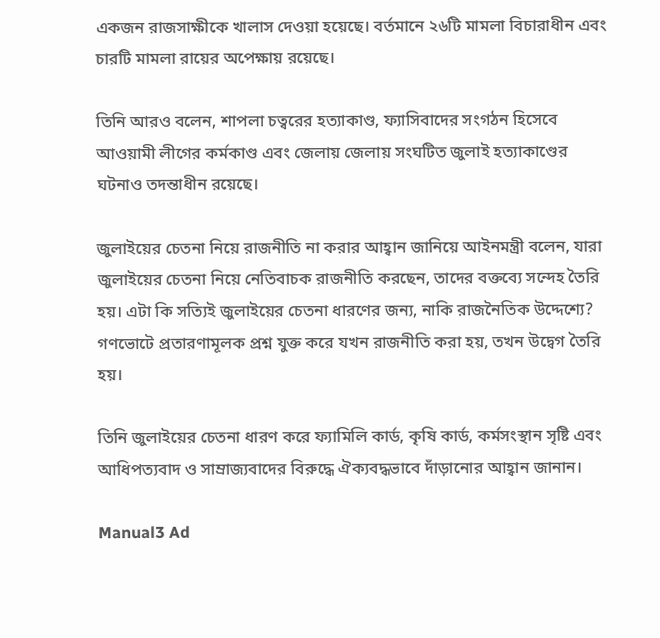একজন রাজসাক্ষীকে খালাস দেওয়া হয়েছে। বর্তমানে ২৬টি মামলা বিচারাধীন এবং চারটি মামলা রায়ের অপেক্ষায় রয়েছে।

তিনি আরও বলেন, শাপলা চত্বরের হত্যাকাণ্ড, ফ্যাসিবাদের সংগঠন হিসেবে আওয়ামী লীগের কর্মকাণ্ড এবং জেলায় জেলায় সংঘটিত জুলাই হত্যাকাণ্ডের ঘটনাও তদন্তাধীন রয়েছে।

জুলাইয়ের চেতনা নিয়ে রাজনীতি না করার আহ্বান জানিয়ে আইনমন্ত্রী বলেন, যারা জুলাইয়ের চেতনা নিয়ে নেতিবাচক রাজনীতি করছেন, তাদের বক্তব্যে সন্দেহ তৈরি হয়। এটা কি সত্যিই জুলাইয়ের চেতনা ধারণের জন্য, নাকি রাজনৈতিক উদ্দেশ্যে? গণভোটে প্রতারণামূলক প্রশ্ন যুক্ত করে যখন রাজনীতি করা হয়, তখন উদ্বেগ তৈরি হয়।

তিনি জুলাইয়ের চেতনা ধারণ করে ফ্যামিলি কার্ড, কৃষি কার্ড, কর্মসংস্থান সৃষ্টি এবং আধিপত্যবাদ ও সাম্রাজ্যবাদের বিরুদ্ধে ঐক্যবদ্ধভাবে দাঁড়ানোর আহ্বান জানান।

Manual3 Ad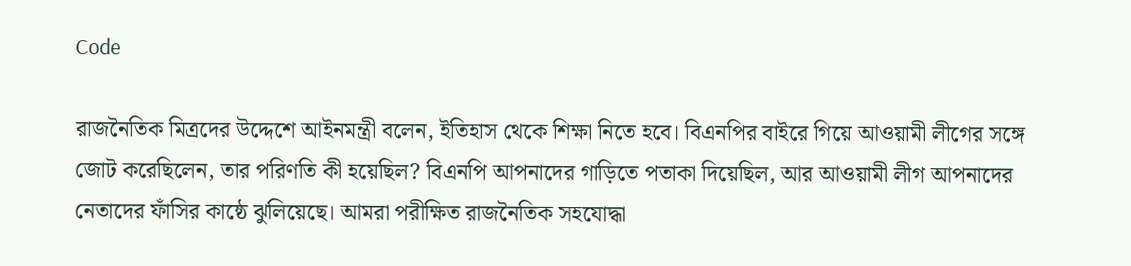Code

রাজনৈতিক মিত্রদের উদ্দেশে আইনমন্ত্রী বলেন, ইতিহাস থেকে শিক্ষা নিতে হবে। বিএনপির বাইরে গিয়ে আওয়ামী লীগের সঙ্গে জোট করেছিলেন, তার পরিণতি কী হয়েছিল? বিএনপি আপনাদের গাড়িতে পতাকা দিয়েছিল, আর আওয়ামী লীগ আপনাদের নেতাদের ফাঁসির কাষ্ঠে ঝুলিয়েছে। আমরা পরীক্ষিত রাজনৈতিক সহযোদ্ধা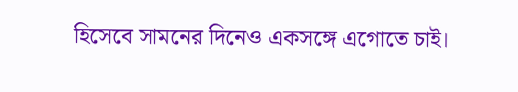হিসেবে সামনের দিনেও একসঙ্গে এগোতে চাই।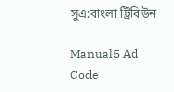সুএ:বাংলা ট্রিবিউন

Manual5 Ad Code